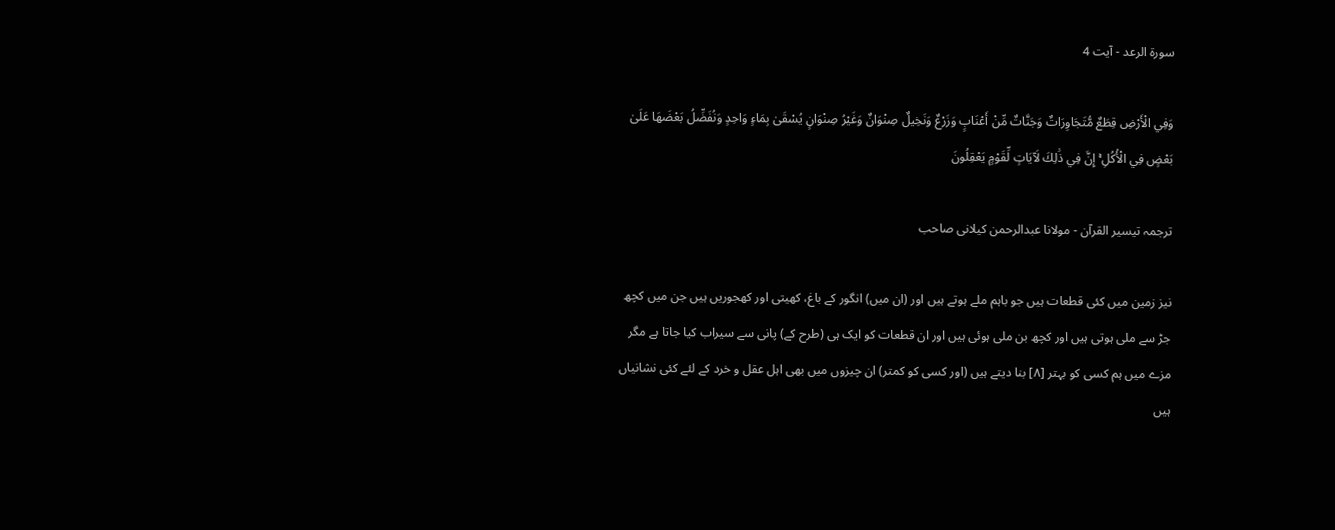سورة الرعد - آیت 4

وَفِي الْأَرْضِ قِطَعٌ مُّتَجَاوِرَاتٌ وَجَنَّاتٌ مِّنْ أَعْنَابٍ وَزَرْعٌ وَنَخِيلٌ صِنْوَانٌ وَغَيْرُ صِنْوَانٍ يُسْقَىٰ بِمَاءٍ وَاحِدٍ وَنُفَضِّلُ بَعْضَهَا عَلَىٰ بَعْضٍ فِي الْأُكُلِ ۚ إِنَّ فِي ذَٰلِكَ لَآيَاتٍ لِّقَوْمٍ يَعْقِلُونَ

ترجمہ تیسیر القرآن - مولانا عبدالرحمن کیلانی صاحب

نیز زمین میں کئی قطعات ہیں جو باہم ملے ہوتے ہیں اور (ان میں) انگور کے باغ، کھیتی اور کھجوریں ہیں جن میں کچھ جڑ سے ملی ہوتی ہیں اور کچھ بن ملی ہوئی ہیں اور ان قطعات کو ایک ہی (طرح کے) پانی سے سیراب کیا جاتا ہے مگر مزے میں ہم کسی کو بہتر [٨] بنا دیتے ہیں (اور کسی کو کمتر) ان چیزوں میں بھی اہل عقل و خرد کے لئے کئی نشانیاں ہیں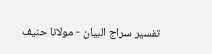تفسیر سراج البیان - مولانا حنیف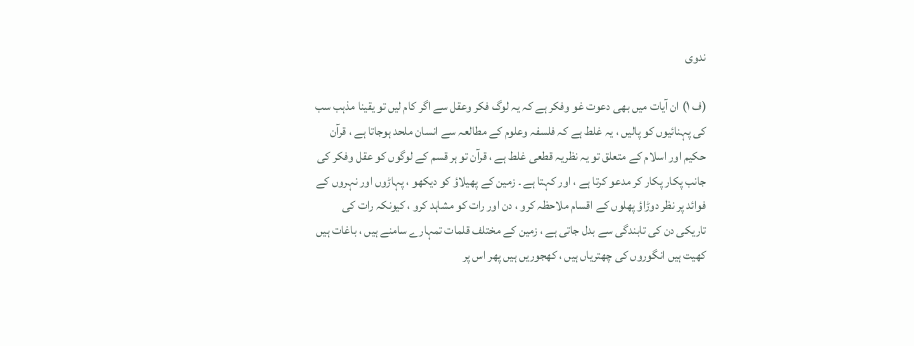ندوی

(ف ١) ان آیات میں بھی دعوت غو وفکر ہے کہ یہ لوگ فکر وعقل سے اگر کام لیں تو یقینا مذہب سب کی پہنائیوں کو پالیں ، یہ غلط ہے کہ فلسفہ وعلوم کے مطالعہ سے انسان ملحد ہوجاتا ہے ، قرآن حکیم اور اسلام کے متعلق تو یہ نظریہ قطعی غلط ہے ، قرآن تو ہر قسم کے لوگوں کو عقل وفکر کی جانب پکار پکار کر مدعو کرتا ہے ، اور کہتا ہے ۔ زمین کے پھیلاؤ کو دیکھو ، پہاڑوں اور نہروں کے فوائد پر نظر دوڑاؤ پھلوں کے اقسام ملاحظہ کرو ، دن اور رات کو مشاہد کرو ، کیونکہ رات کی تاریکی دن کی تابندگی سے بدل جاتی ہے ، زمین کے مختلف قلمات تمہارے سامنے ہیں ، باغات ہیں کھیت ہیں انگوروں کی چھتریاں ہیں ، کھجوریں ہیں پھر اس پر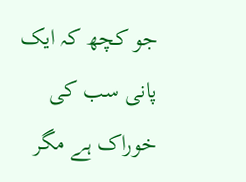جو کچھ کہ ایک پانی سب کی خوراک ہے مگر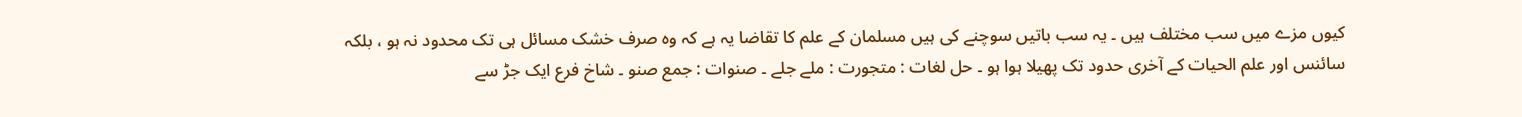کیوں مزے میں سب مختلف ہیں ۔ یہ سب باتیں سوچنے کی ہیں مسلمان کے علم کا تقاضا یہ ہے کہ وہ صرف خشک مسائل ہی تک محدود نہ ہو ، بلکہ سائنس اور علم الحیات کے آخری حدود تک پھیلا ہوا ہو ۔ حل لغات : متجورت : ملے جلے ۔ صنوات : جمع صنو ۔ شاخ فرع ایک جڑ سے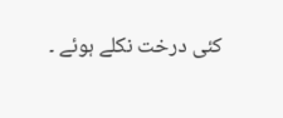کئی درخت نکلے ہوئے ۔